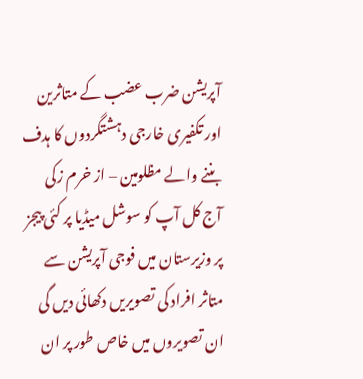آپریشن ضرب عضب کے متاثرین اور تکفیری خارجی دہشتگردوں کا ہدف بننے والے مظلومین – از خرم زکی
آج کل آپ کو سوشل میڈیا پر کئی پیجز پر وزیرستان میں فوجی آپریشن سے متاثر افراد کی تصویریں دکھائی دیں گی
ان تصویروں میں خاص طور پر ان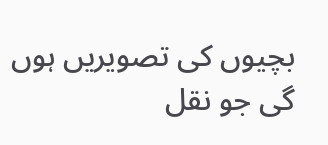بچیوں کی تصویریں ہوں گی جو نقل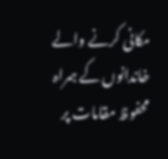مکانی کرنے والے خاندانوں کے ہمراہ محفوظ مقامات پر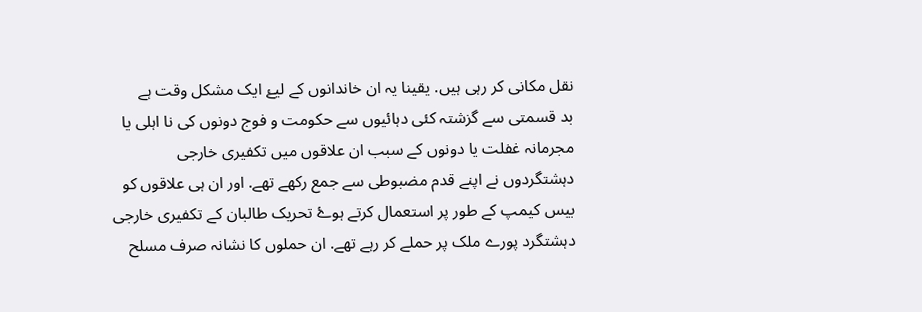نقل مکانی کر رہی ہیں. یقینا یہ ان خاندانوں کے لیۓ ایک مشکل وقت ہے
بد قسمتی سے گزشتہ کئی دہائیوں سے حکومت و فوج دونوں کی نا اہلی یا مجرمانہ غفلت یا دونوں کے سبب ان علاقوں میں تکفیری خارجی دہشتگردوں نے اپنے قدم مضبوطی سے جمع رکھے تھے. اور ان ہی علاقوں کو بیس کیمپ کے طور پر استعمال کرتے ہوۓ تحریک طالبان کے تکفیری خارجی دہشتگرد پورے ملک پر حملے کر رہے تھے. ان حملوں کا نشانہ صرف مسلح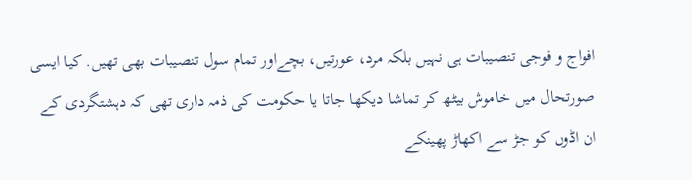افواج و فوجی تنصیبات ہی نہیں بلکہ مرد، عورتیں، بچےاور تمام سول تنصیبات بھی تھیں. کیا ایسی صورتحال میں خاموش بیٹھ کر تماشا دیکھا جاتا یا حکومت کی ذمہ داری تھی کہ دہشتگردی کے ان اڈوں کو جڑ سے اکھاڑ پھینکے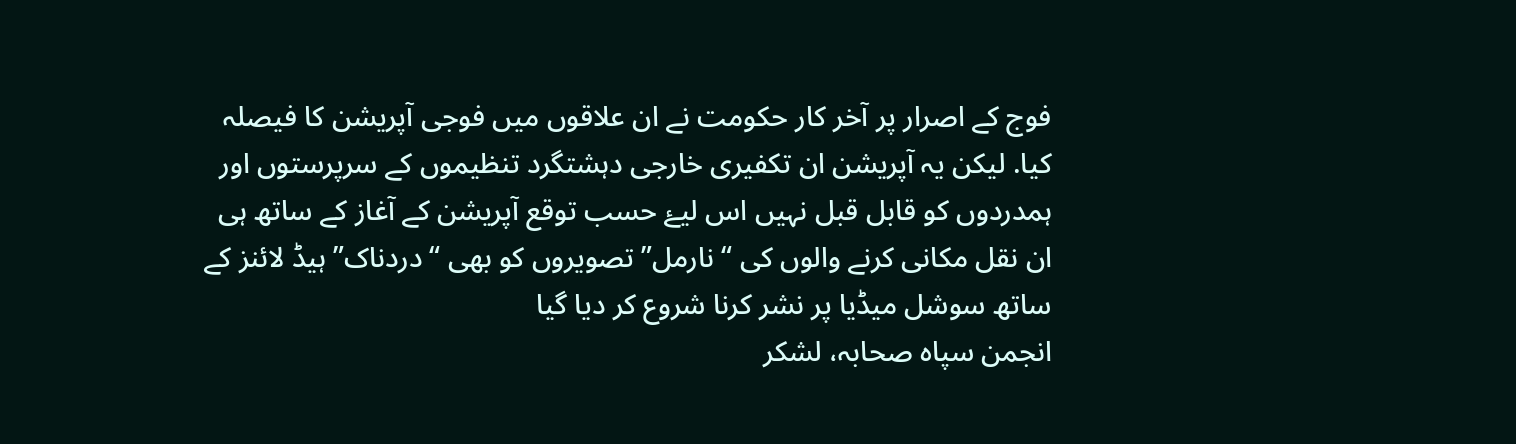فوج کے اصرار پر آخر کار حکومت نے ان علاقوں میں فوجی آپریشن کا فیصلہ کیا. لیکن یہ آپریشن ان تکفیری خارجی دہشتگرد تنظیموں کے سرپرستوں اور ہمدردوں کو قابل قبل نہیں اس لیۓ حسب توقع آپریشن کے آغاز کے ساتھ ہی ان نقل مکانی کرنے والوں کی “نارمل” تصویروں کو بھی “دردناک” ہیڈ لائنز کے ساتھ سوشل میڈیا پر نشر کرنا شروع کر دیا گیا
انجمن سپاہ صحابہ، لشکر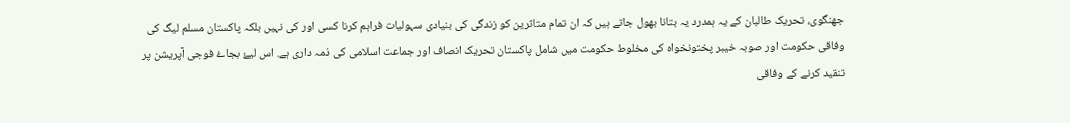جھنگوی، تحریک طالبان کے یہ ہمدرد یہ بتانا بھول جاتے ہیں کہ ان تمام متاثرین کو زندگی کی بنیادی سہولیات فراہم کرنا کسی اور کی نہیں بلکہ پاکستان مسلم لیگ کی وفاقی حکومت اور صوبہ خیبر پختونخواہ کی مخلوط حکومت میں شامل پاکستان تحریک انصاف اور جماعت اسلامی کی ذمہ داری ہے. اس لیۓ بجاۓ فوجی آپریشن پر تنقید کرنے کے وفاقی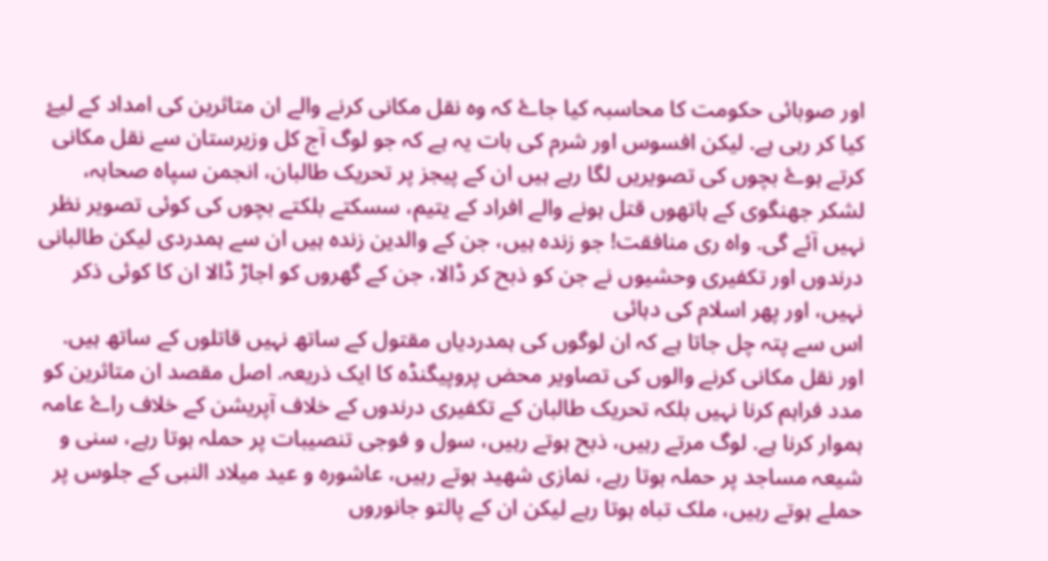اور صوبائی حکومت کا محاسبہ کیا جاۓ کہ وہ نقل مکانی کرنے والے ان متاثرین کی امداد کے لیۓ کیا کر رہی ہے. لیکن افسوس اور شرم کی بات یہ ہے کہ جو لوگ آج کل وزیرستان سے نقل مکانی کرتے ہوۓ بچوں کی تصویریں لگا رہے ہیں ان کے پیجز پر تحریک طالبان، انجمن سپاہ صحابہ، لشکر جھنگوی کے ہاتھوں قتل ہونے والے افراد کے یتیم، سسکتے بلکتے بچوں کی کوئی تصویر نظر نہیں آئے گی. واہ ری منافقت! جو زندہ ہیں، جن کے والدین زندہ ہیں ان سے ہمدردی لیکن طالبانی درندوں اور تکفیری وحشیوں نے جن کو ذبح کر ڈالا، جن کے گھروں کو اجاڑ ڈالا ان کا کوئی ذکر نہیں، اور پھر اسلام کی دہائی
اس سے پتہ چل جاتا ہے کہ ان لوگوں کی ہمدردیاں مقتول کے ساتھ نہیں قاتلوں کے ساتھ ہیں. اور نقل مکانی کرنے والوں کی تصاویر محض پروپیگنڈہ کا ایک ذریعہ. اصل مقصد ان متاثرین کو مدد فراہم کرنا نہیں بلکہ تحریک طالبان کے تکفیری درندوں کے خلاف آپریشن کے خلاف راۓ عامہ ہموار کرنا ہے. لوگ مرتے رہیں، ذبح ہوتے رہیں، سول و فوجی تنصیبات پر حملہ ہوتا رہے، سنی و شیعہ مساجد پر حملہ ہوتا رہے، نمازی شھید ہوتے رہیں، عاشورہ و عید میلاد النبی کے جلوس پر حملے ہوتے رہیں، ملک تباہ ہوتا رہے لیکن ان کے پالتو جانوروں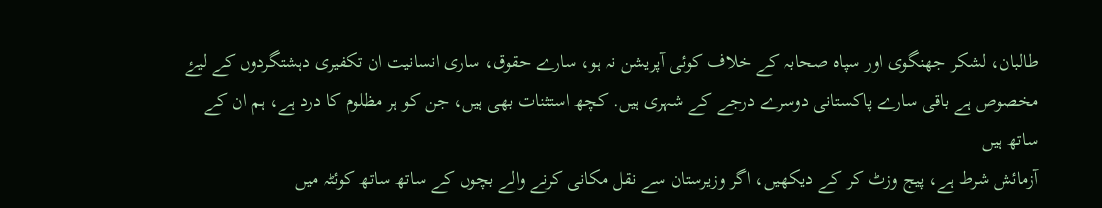طالبان، لشکر جھنگوی اور سپاہ صحابہ کے خلاف کوئی آپریشن نہ ہو، سارے حقوق، ساری انسانیت ان تکفیری دہشتگردوں کے لیۓ مخصوص ہے باقی سارے پاکستانی دوسرے درجے کے شہری ہیں. کچھ استثنات بھی ہیں، جن کو ہر مظلوم کا درد ہے، ہم ان کے ساتھ ہیں
آزمائش شرط ہے، پیج وزٹ کر کے دیکھیں، اگر وزیرستان سے نقل مکانی کرنے والے بچوں کے ساتھ ساتھ کوئٹہ میں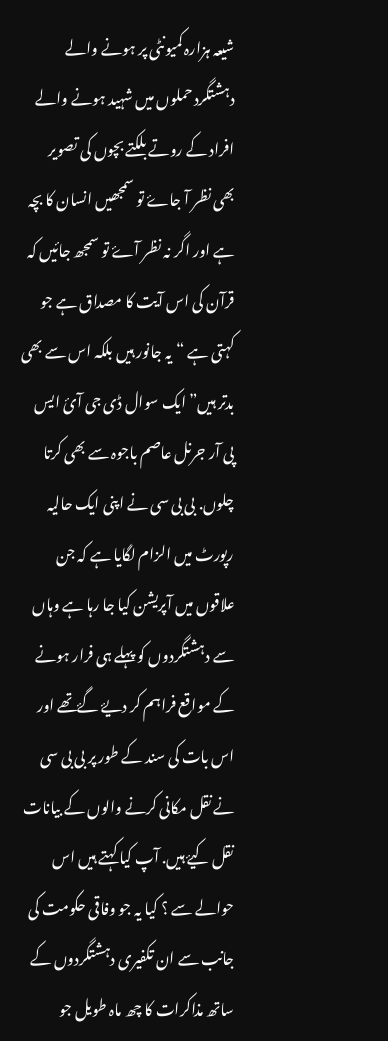شیعہ ہزارہ کمیونٹی پر ہونے والے دہشتگرد حملوں میں شہید ہونے والے افراد کے روتے بلکتے بچوں کی تصویر بھی نظر آ جاۓ تو سمجھیں انسان کا بچہ ہے اور اگر نہ نظر آۓ تو سمجھ جائیں کہ قرآن کی اس آیت کا مصداق ہے جو کہتی ہے “یہ جانور ہیں بلکہ اس سے بھی بدتر ہیں” ایک سوال ڈی جی آئ ایس پی آر جرنل عاصم باجوہ سے بھی کرتا چلوں. بی بی سی نے اپنی ایک حالیہ رپورٹ میں الزام لگایا ہے کہ جن علاقوں میں آپریشن کیا جا رہا ہے وہاں سے دہشتگردوں کو پہلے ہی فرار ہونے کے مواقع فراہم کر دیۓ گۓتھے اور اس بات کی سند کے طور پر بی بی سی نے نقل مکانی کرنے والوں کے بیانات نقل کیۓ ہیں. آپ کیا کہتے ہیں اس حوالے سے ؟ کیا یہ جو وفاقی حکومت کی جانب سے ان تکفیری دہشتگردوں کے ساتھ مذاکرات کا چھ ماہ طویل جو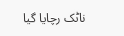ناٹک رچایا گیا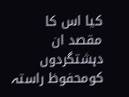کیا اس کا مقصد ان دہشتگردوں کومحفوظ راستہ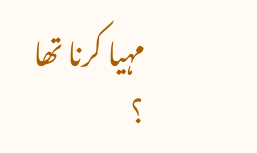مہیا کرنا تھا ؟